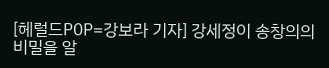[헤럴드POP=강보라 기자] 강세정이 송창의의 비밀을 알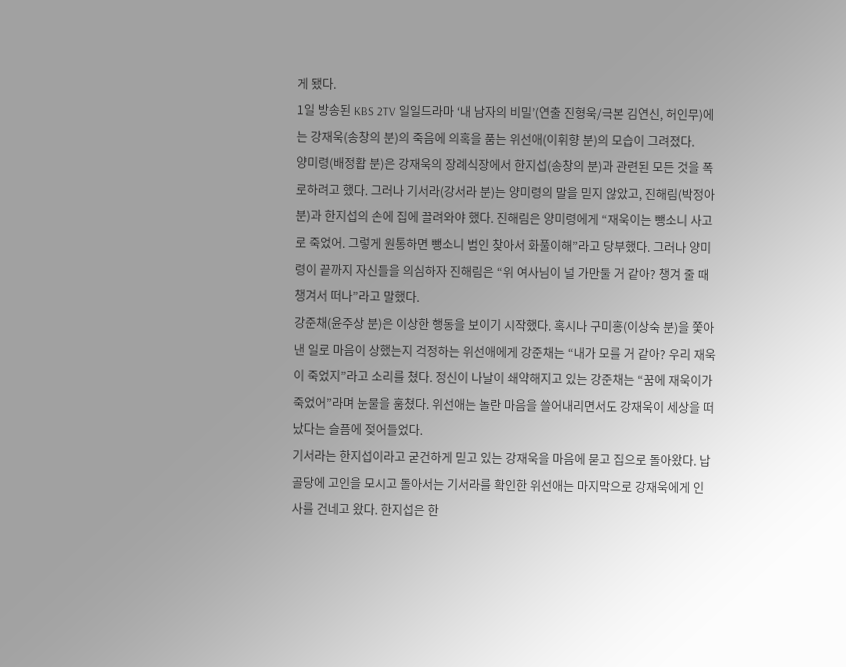게 됐다.
1일 방송된 KBS 2TV 일일드라마 ‘내 남자의 비밀’(연출 진형욱/극본 김연신, 허인무)에는 강재욱(송창의 분)의 죽음에 의혹을 품는 위선애(이휘향 분)의 모습이 그려졌다.
양미령(배정홥 분)은 강재욱의 장례식장에서 한지섭(송창의 분)과 관련된 모든 것을 폭로하려고 했다. 그러나 기서라(강서라 분)는 양미령의 말을 믿지 않았고, 진해림(박정아 분)과 한지섭의 손에 집에 끌려와야 했다. 진해림은 양미령에게 “재욱이는 뺑소니 사고로 죽었어. 그렇게 원통하면 뺑소니 범인 찾아서 화풀이해”라고 당부했다. 그러나 양미령이 끝까지 자신들을 의심하자 진해림은 “위 여사님이 널 가만둘 거 같아? 챙겨 줄 때 챙겨서 떠나”라고 말했다.
강준채(윤주상 분)은 이상한 행동을 보이기 시작했다. 혹시나 구미홍(이상숙 분)을 쫓아낸 일로 마음이 상했는지 걱정하는 위선애에게 강준채는 “내가 모를 거 같아? 우리 재욱이 죽었지”라고 소리를 쳤다. 정신이 나날이 쇄약해지고 있는 강준채는 “꿈에 재욱이가 죽었어”라며 눈물을 훔쳤다. 위선애는 놀란 마음을 쓸어내리면서도 강재욱이 세상을 떠났다는 슬픔에 젖어들었다.
기서라는 한지섭이라고 굳건하게 믿고 있는 강재욱을 마음에 묻고 집으로 돌아왔다. 납골당에 고인을 모시고 돌아서는 기서라를 확인한 위선애는 마지막으로 강재욱에게 인사를 건네고 왔다. 한지섭은 한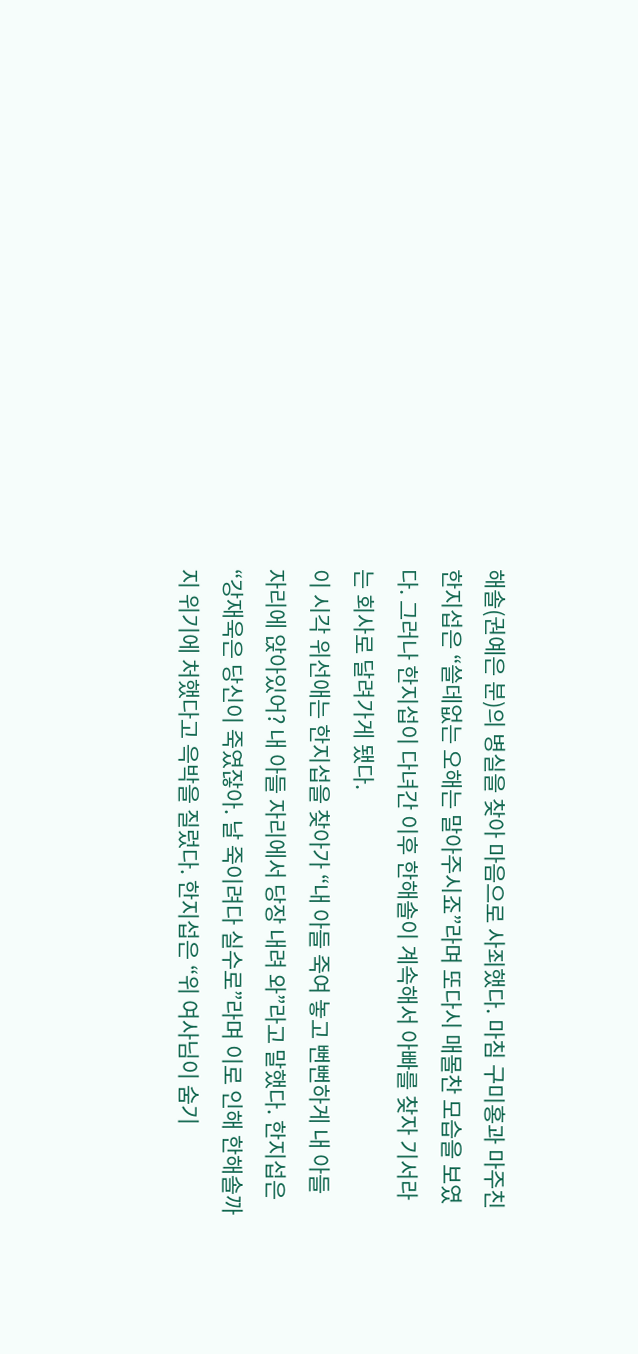해솔(권예은 분)의 병실을 찾아 마음으로 사죄했다. 마침 구미홍과 마주친 한지섭은 “쓸데없는 오해는 말아주시죠”라며 또다시 매몰찬 모습을 보였다. 그러나 한지섭이 다녀간 이후 한해솔이 계속해서 아빠를 찾자 기서라는 회사로 달려가게 됐다.
이 시각 위선애는 한지섭을 찾아가 “내 아들 죽여 놓고 뻔뻔하게 내 아들 자리에 앉아있어? 내 아들 자리에서 당장 내려 와”라고 말했다. 한지섭은 “강재욱은 당신이 죽였잖아. 날 죽이려다 실수로”라며 이로 인해 한해솔까지 위기에 처했다고 윽박을 질렀다. 한지섭은 “위 여사님이 숨기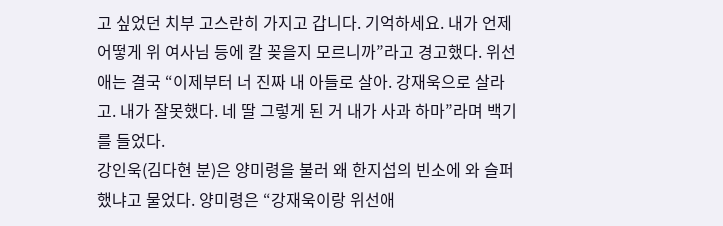고 싶었던 치부 고스란히 가지고 갑니다. 기억하세요. 내가 언제 어떻게 위 여사님 등에 칼 꽂을지 모르니까”라고 경고했다. 위선애는 결국 “이제부터 너 진짜 내 아들로 살아. 강재욱으로 살라고. 내가 잘못했다. 네 딸 그렇게 된 거 내가 사과 하마”라며 백기를 들었다.
강인욱(김다현 분)은 양미령을 불러 왜 한지섭의 빈소에 와 슬퍼했냐고 물었다. 양미령은 “강재욱이랑 위선애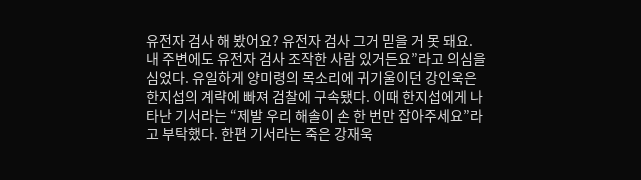유전자 검사 해 봤어요? 유전자 검사 그거 믿을 거 못 돼요. 내 주변에도 유전자 검사 조작한 사람 있거든요”라고 의심을 심었다. 유일하게 양미령의 목소리에 귀기울이던 강인욱은 한지섭의 계략에 빠져 검찰에 구속됐다. 이때 한지섭에게 나타난 기서라는 “제발 우리 해솔이 손 한 번만 잡아주세요”라고 부탁했다. 한편 기서라는 죽은 강재욱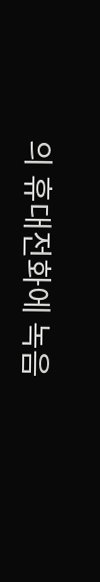의 휴대전화에 녹음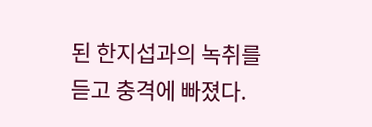된 한지섭과의 녹취를 듣고 충격에 빠졌다.